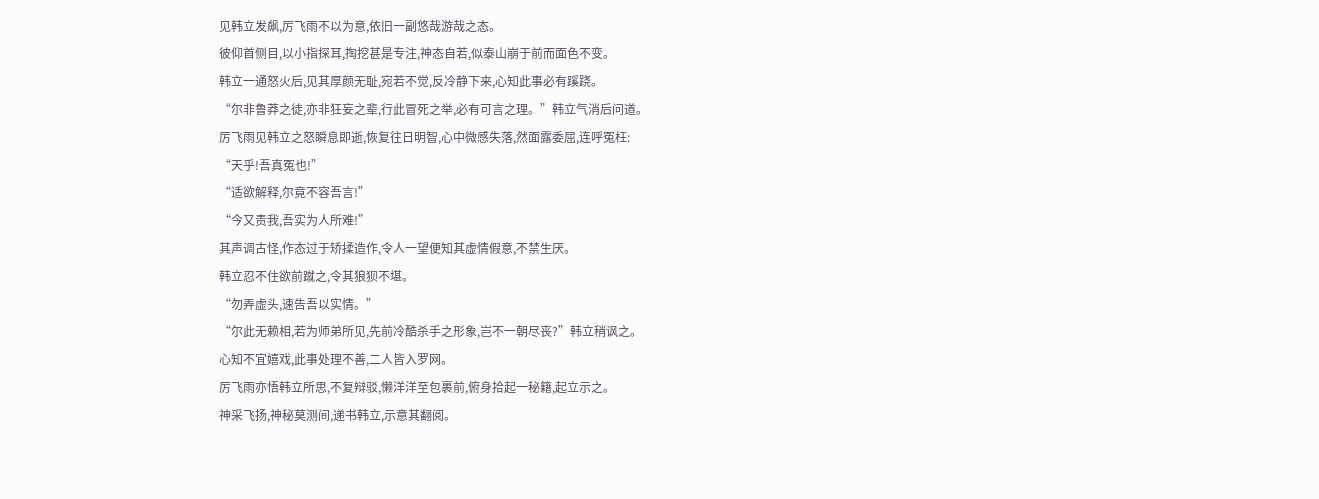见韩立发飙,厉飞雨不以为意,依旧一副悠哉游哉之态。
彼仰首侧目,以小指探耳,掏挖甚是专注,神态自若,似泰山崩于前而面色不变。
韩立一通怒火后,见其厚颜无耻,宛若不觉,反冷静下来,心知此事必有蹊跷。
“尔非鲁莽之徒,亦非狂妄之辈,行此冒死之举,必有可言之理。”韩立气消后问道。
厉飞雨见韩立之怒瞬息即逝,恢复往日明智,心中微感失落,然面露委屈,连呼冤枉:
“天乎!吾真冤也!”
“适欲解释,尔竟不容吾言!”
“今又责我,吾实为人所难!”
其声调古怪,作态过于矫揉造作,令人一望便知其虚情假意,不禁生厌。
韩立忍不住欲前蹴之,令其狼狈不堪。
“勿弄虚头,速告吾以实情。”
“尔此无赖相,若为师弟所见,先前冷酷杀手之形象,岂不一朝尽丧?”韩立稍讽之。
心知不宜嬉戏,此事处理不善,二人皆入罗网。
厉飞雨亦悟韩立所思,不复辩驳,懒洋洋至包裹前,俯身拾起一秘籍,起立示之。
神采飞扬,神秘莫测间,递书韩立,示意其翻阅。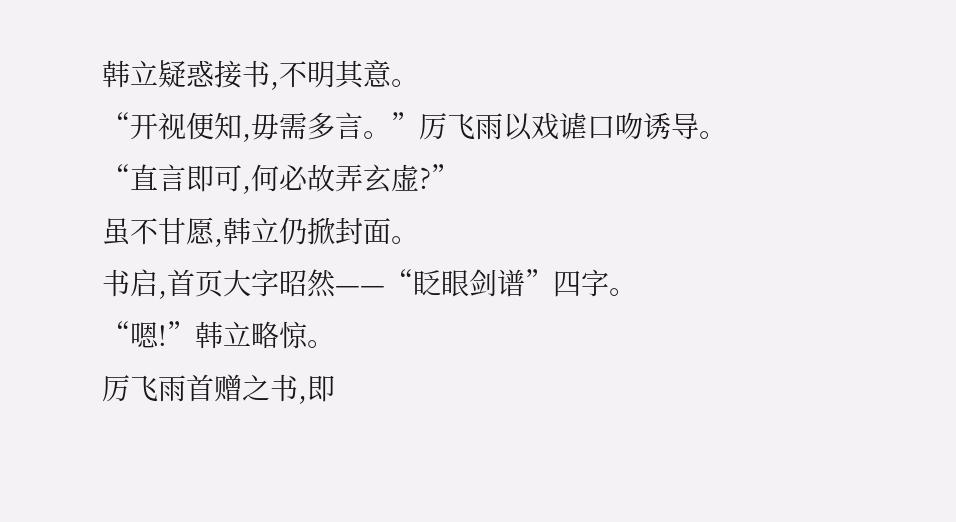韩立疑惑接书,不明其意。
“开视便知,毋需多言。”厉飞雨以戏谑口吻诱导。
“直言即可,何必故弄玄虚?”
虽不甘愿,韩立仍掀封面。
书启,首页大字昭然——“眨眼剑谱”四字。
“嗯!”韩立略惊。
厉飞雨首赠之书,即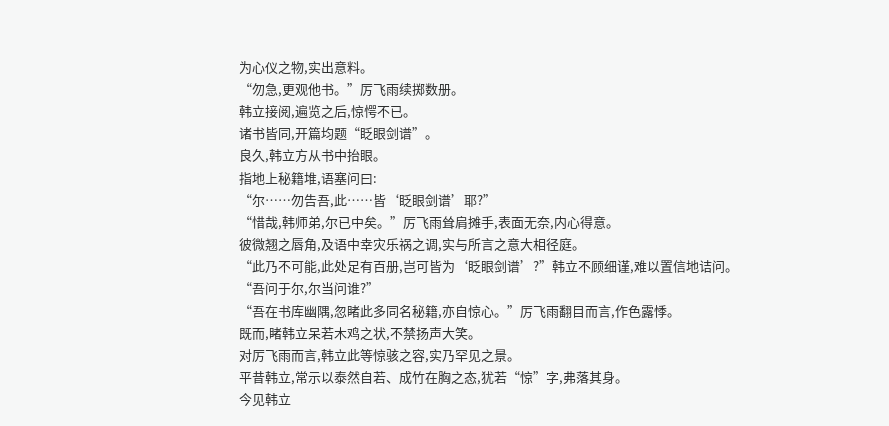为心仪之物,实出意料。
“勿急,更观他书。”厉飞雨续掷数册。
韩立接阅,遍览之后,惊愕不已。
诸书皆同,开篇均题“眨眼剑谱”。
良久,韩立方从书中抬眼。
指地上秘籍堆,语塞问曰:
“尔……勿告吾,此……皆‘眨眼剑谱’耶?”
“惜哉,韩师弟,尔已中矣。”厉飞雨耸肩摊手,表面无奈,内心得意。
彼微翘之唇角,及语中幸灾乐祸之调,实与所言之意大相径庭。
“此乃不可能,此处足有百册,岂可皆为‘眨眼剑谱’?”韩立不顾细谨,难以置信地诘问。
“吾问于尔,尔当问谁?”
“吾在书库幽隅,忽睹此多同名秘籍,亦自惊心。”厉飞雨翻目而言,作色露悸。
既而,睹韩立呆若木鸡之状,不禁扬声大笑。
对厉飞雨而言,韩立此等惊骇之容,实乃罕见之景。
平昔韩立,常示以泰然自若、成竹在胸之态,犹若“惊”字,弗落其身。
今见韩立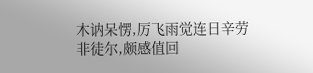木讷呆愣,厉飞雨觉连日辛劳非徒尔,颇感值回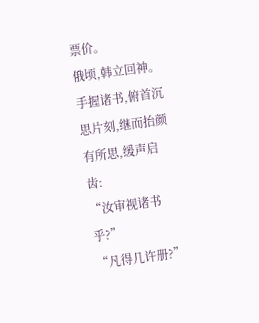票价。
俄顷,韩立回神。
手握诸书,俯首沉思片刻,继而抬颜有所思,缓声启齿:
“汝审视诸书乎?”
“凡得几许册?”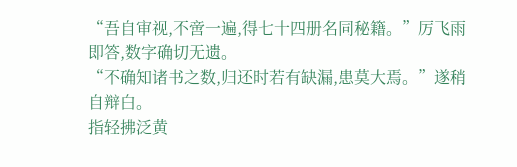“吾自审视,不啻一遍,得七十四册名同秘籍。”厉飞雨即答,数字确切无遗。
“不确知诸书之数,归还时若有缺漏,患莫大焉。”遂稍自辩白。
指轻拂泛黄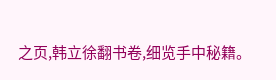之页,韩立徐翻书卷,细览手中秘籍。